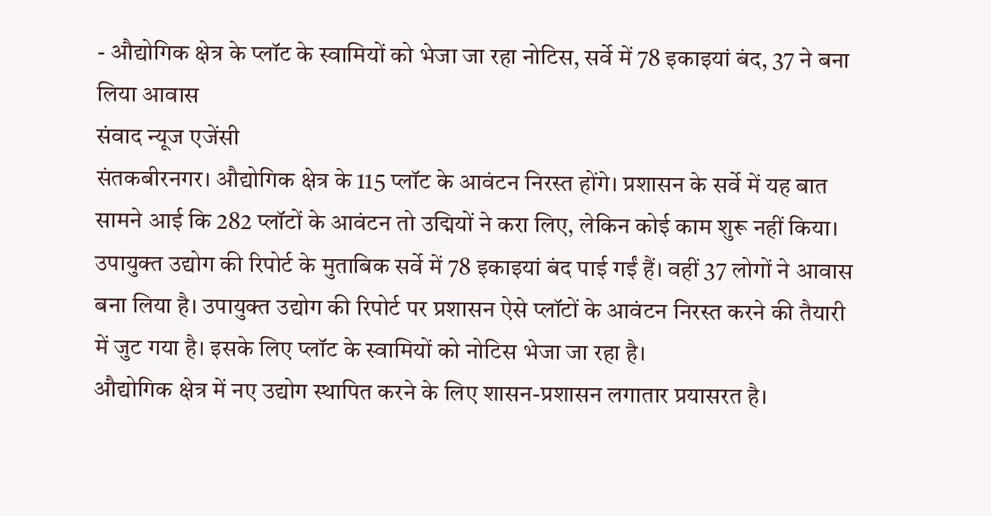- औद्योगिक क्षेत्र के प्लॉट के स्वामियों को भेजा जा रहा नोटिस, सर्वे में 78 इकाइयां बंद, 37 ने बना लिया आवास
संवाद न्यूज एजेंसी
संतकबीरनगर। औद्योगिक क्षेत्र के 115 प्लॉट के आवंटन निरस्त होंगे। प्रशासन के सर्वे में यह बात सामने आई कि 282 प्लॉटों के आवंटन तो उद्मियों ने करा लिए, लेकिन कोई काम शुरू नहीं किया। उपायुक्त उद्योग की रिपोर्ट के मुताबिक सर्वे में 78 इकाइयां बंद पाई गईं हैं। वहीं 37 लोगों ने आवास बना लिया है। उपायुक्त उद्योग की रिपोर्ट पर प्रशासन ऐसे प्लॉटों के आवंटन निरस्त करने की तैयारी में जुट गया है। इसके लिए प्लॉट के स्वामियों को नोटिस भेजा जा रहा है।
औद्योगिक क्षेत्र में नए उद्योग स्थापित करने के लिए शासन-प्रशासन लगातार प्रयासरत है।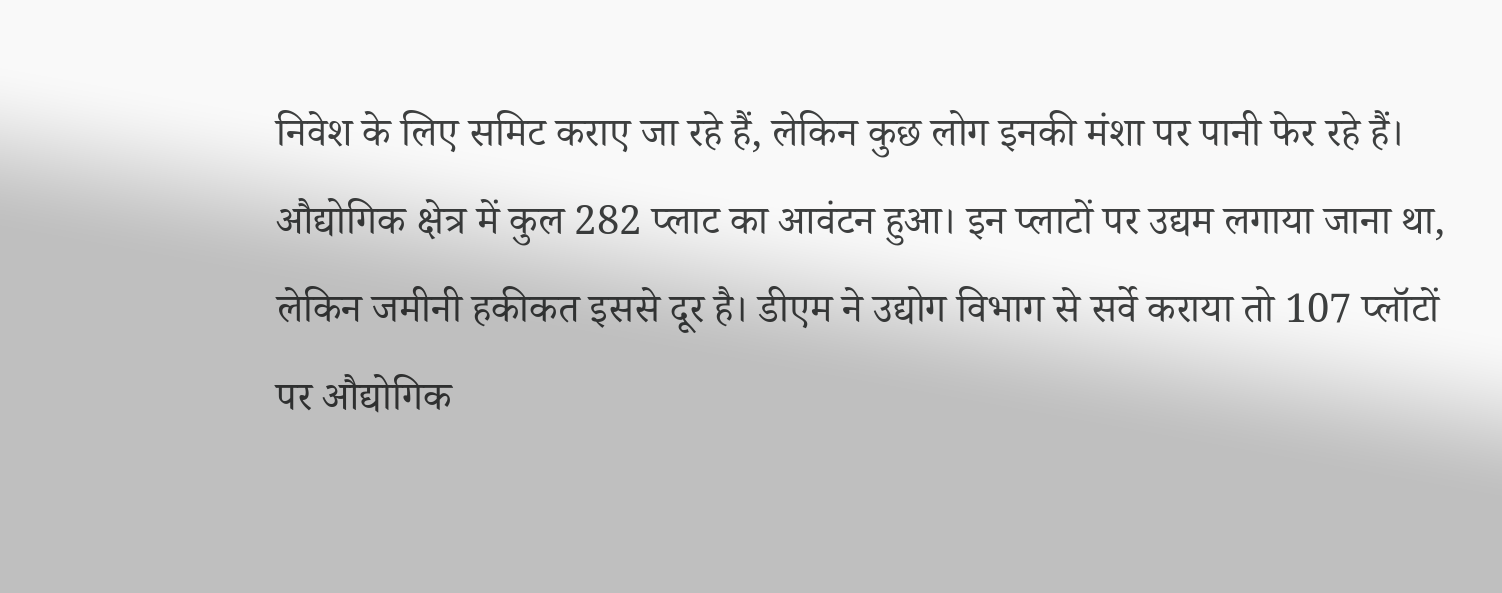निवेश के लिए समिट कराए जा रहे हैं, लेकिन कुछ लोग इनकी मंशा पर पानी फेर रहे हैं। औद्योगिक क्षेत्र में कुल 282 प्लाट का आवंटन हुआ। इन प्लाटों पर उद्यम लगाया जाना था, लेकिन जमीनी हकीकत इससे दूर है। डीएम ने उद्योग विभाग से सर्वे कराया तो 107 प्लॉटों पर औद्योगिक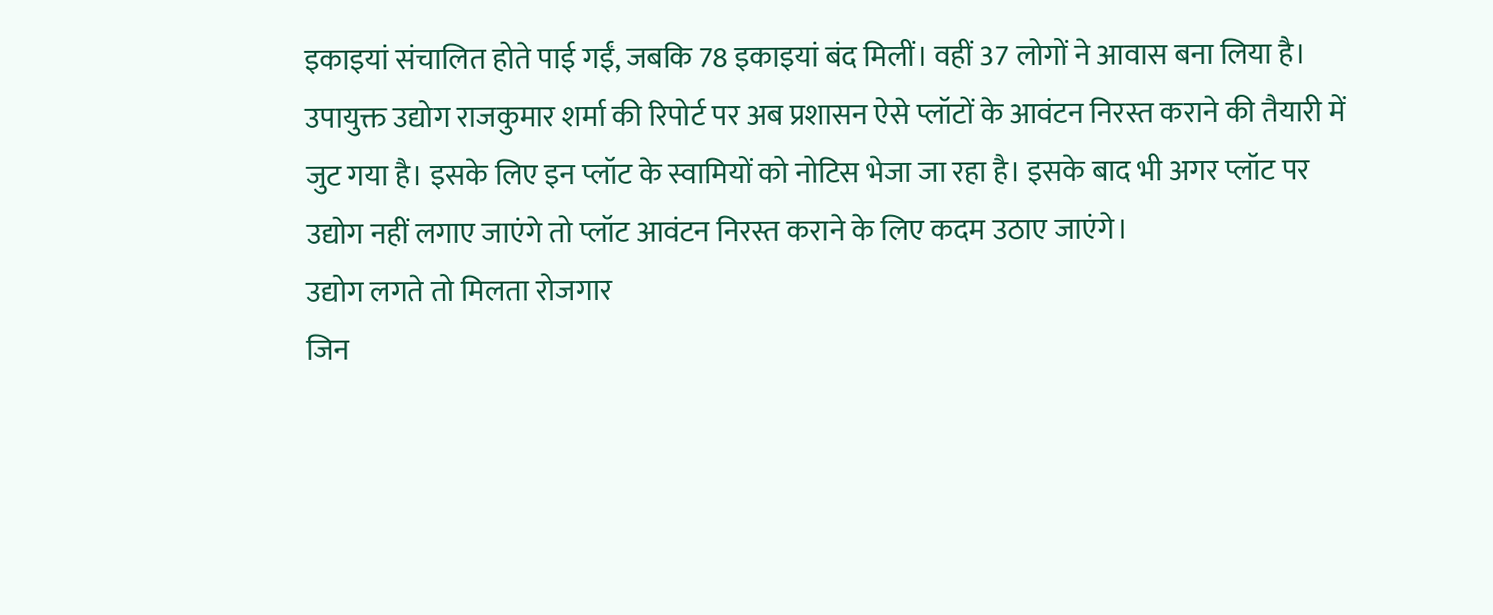इकाइयां संचालित होते पाई गईं, जबकि 78 इकाइयां बंद मिलीं। वहीं 37 लोगों ने आवास बना लिया है।
उपायुक्त उद्योग राजकुमार शर्मा की रिपोर्ट पर अब प्रशासन ऐसे प्लॉटों के आवंटन निरस्त कराने की तैयारी में जुट गया है। इसके लिए इन प्लॉट के स्वामियों को नोटिस भेजा जा रहा है। इसके बाद भी अगर प्लॉट पर उद्योग नहीं लगाए जाएंगे तो प्लॉट आवंटन निरस्त कराने के लिए कदम उठाए जाएंगे।
उद्योग लगते तो मिलता रोजगार
जिन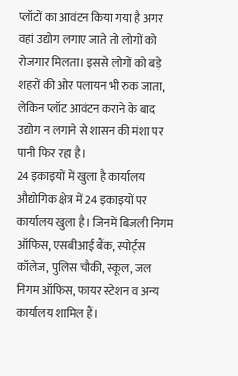प्लॉटों का आवंटन किया गया है अगर वहां उद्योग लगाए जाते तो लोगों को रोजगार मिलता। इससे लोगों को बड़े शहरों की ओर पलायन भी रुक जाता, लेकिन प्लॉट आवंटन कराने के बाद उद्योग न लगाने से शासन की मंशा पर पानी फिर रहा है।
24 इकाइयों में खुला है कार्यालय
औद्योगिक क्षेत्र में 24 इकाइयों पर कार्यालय खुला है। जिनमें बिजली निगम ऑफिस, एसबीआई बैंक, स्पोर्ट्स कॉलेज, पुलिस चौकी, स्कूल, जल निगम ऑफिस, फायर स्टेशन व अन्य कार्यालय शामिल हैं।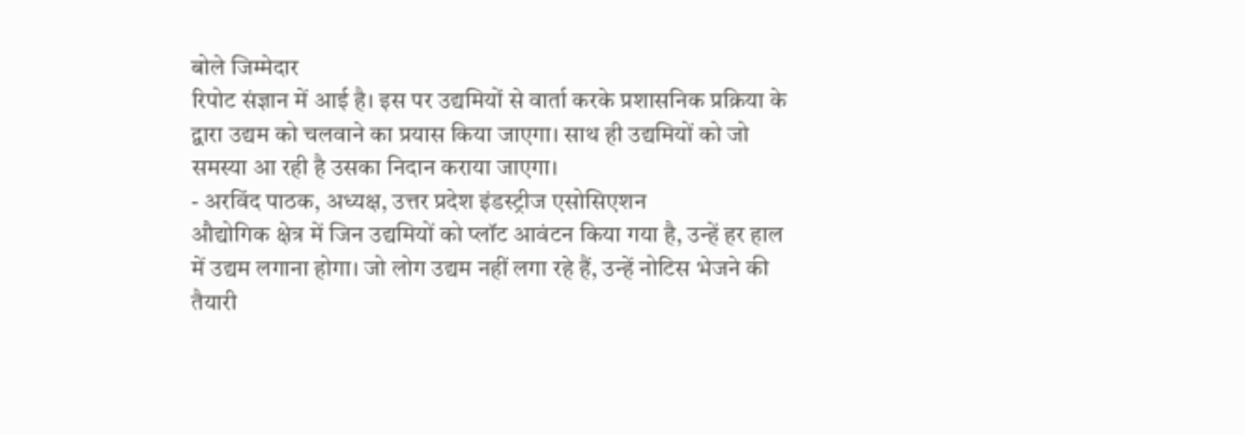बोले जिम्मेदार
रिपोट संज्ञान में आई है। इस पर उद्यमियों से वार्ता करके प्रशासनिक प्रक्रिया के द्वारा उद्यम को चलवाने का प्रयास किया जाएगा। साथ ही उद्यमियों को जो समस्या आ रही है उसका निदान कराया जाएगा।
- अरविंद पाठक, अध्यक्ष, उत्तर प्रदेश इंडस्ट्रीज एसोसिएशन
औद्योगिक क्षेत्र में जिन उद्यमियों को प्लॉट आवंटन किया गया है, उन्हें हर हाल में उद्यम लगाना होगा। जो लोग उद्यम नहीं लगा रहे हैं, उन्हें नोटिस भेजने की तैयारी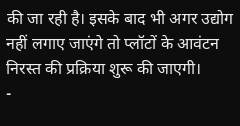की जा रही है। इसके बाद भी अगर उद्योग नहीं लगाए जाएंगे तो प्लॉटों के आवंटन निरस्त की प्रक्रिया शुरू की जाएगी।
-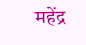महेंद्र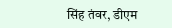सिंह तंवर, डीएम